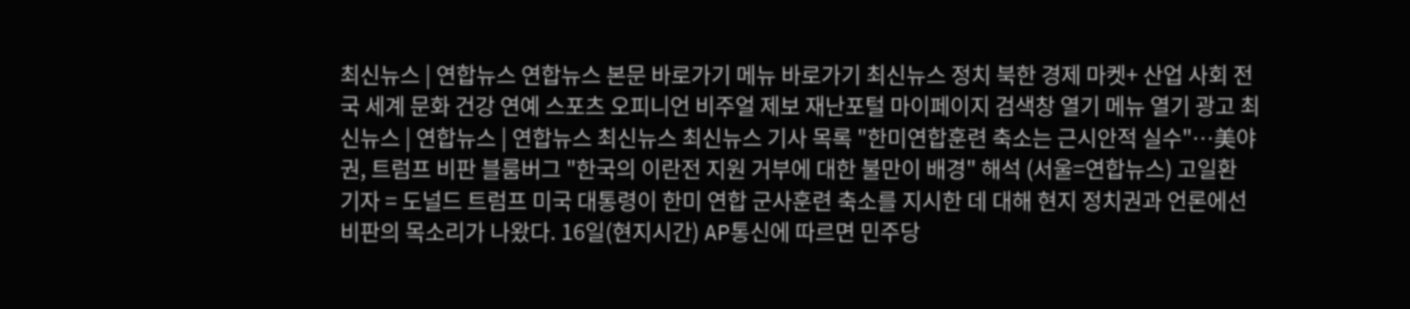최신뉴스 | 연합뉴스 연합뉴스 본문 바로가기 메뉴 바로가기 최신뉴스 정치 북한 경제 마켓+ 산업 사회 전국 세계 문화 건강 연예 스포츠 오피니언 비주얼 제보 재난포털 마이페이지 검색창 열기 메뉴 열기 광고 최신뉴스 | 연합뉴스 | 연합뉴스 최신뉴스 최신뉴스 기사 목록 "한미연합훈련 축소는 근시안적 실수"…美야권, 트럼프 비판 블룸버그 "한국의 이란전 지원 거부에 대한 불만이 배경" 해석 (서울=연합뉴스) 고일환 기자 = 도널드 트럼프 미국 대통령이 한미 연합 군사훈련 축소를 지시한 데 대해 현지 정치권과 언론에선 비판의 목소리가 나왔다. 16일(현지시간) AP통신에 따르면 민주당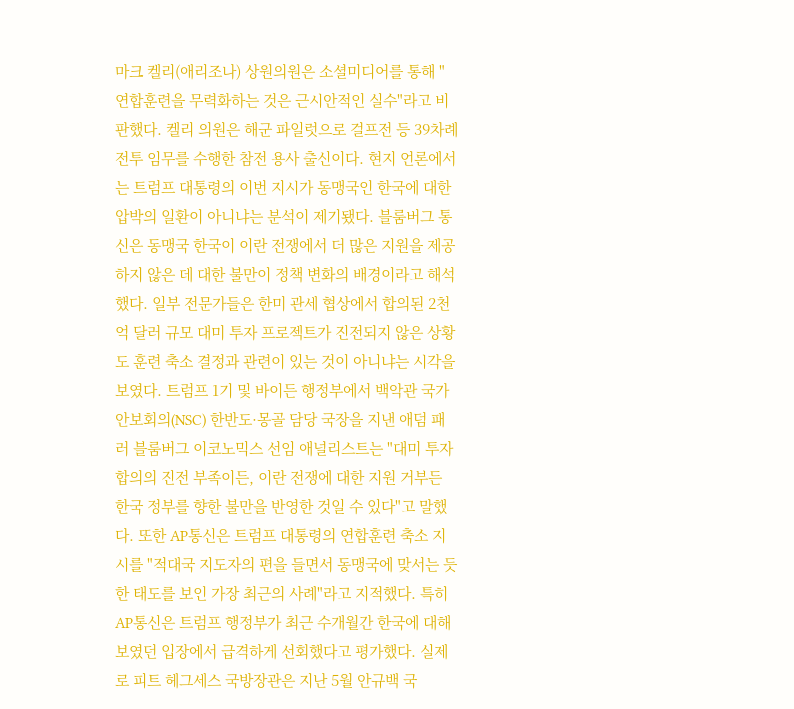마크 켈리(애리조나) 상원의원은 소셜미디어를 통해 "연합훈련을 무력화하는 것은 근시안적인 실수"라고 비판했다. 켈리 의원은 해군 파일럿으로 걸프전 등 39차례 전투 임무를 수행한 참전 용사 출신이다. 현지 언론에서는 트럼프 대통령의 이번 지시가 동맹국인 한국에 대한 압박의 일환이 아니냐는 분석이 제기됐다. 블룸버그 통신은 동맹국 한국이 이란 전쟁에서 더 많은 지원을 제공하지 않은 데 대한 불만이 정책 변화의 배경이라고 해석했다. 일부 전문가들은 한미 관세 협상에서 합의된 2천억 달러 규모 대미 투자 프로젝트가 진전되지 않은 상황도 훈련 축소 결정과 관련이 있는 것이 아니냐는 시각을 보였다. 트럼프 1기 및 바이든 행정부에서 백악관 국가안보회의(NSC) 한반도·몽골 담당 국장을 지낸 애덤 패러 블룸버그 이코노믹스 선임 애널리스트는 "대미 투자 합의의 진전 부족이든, 이란 전쟁에 대한 지원 거부든 한국 정부를 향한 불만을 반영한 것일 수 있다"고 말했다. 또한 AP통신은 트럼프 대통령의 연합훈련 축소 지시를 "적대국 지도자의 편을 들면서 동맹국에 맞서는 듯한 태도를 보인 가장 최근의 사례"라고 지적했다. 특히 AP통신은 트럼프 행정부가 최근 수개월간 한국에 대해 보였던 입장에서 급격하게 선회했다고 평가했다. 실제로 피트 헤그세스 국방장관은 지난 5월 안규백 국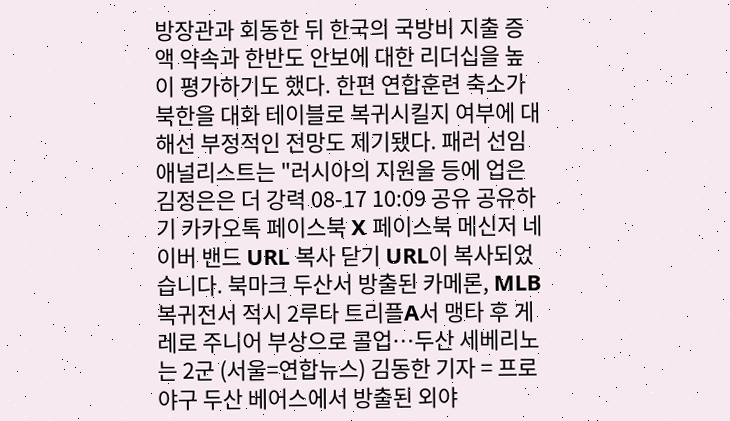방장관과 회동한 뒤 한국의 국방비 지출 증액 약속과 한반도 안보에 대한 리더십을 높이 평가하기도 했다. 한편 연합훈련 축소가 북한을 대화 테이블로 복귀시킬지 여부에 대해선 부정적인 전망도 제기됐다. 패러 선임 애널리스트는 "러시아의 지원을 등에 업은 김정은은 더 강력 08-17 10:09 공유 공유하기 카카오톡 페이스북 X 페이스북 메신저 네이버 밴드 URL 복사 닫기 URL이 복사되었습니다. 북마크 두산서 방출된 카메론, MLB 복귀전서 적시 2루타 트리플A서 맹타 후 게레로 주니어 부상으로 콜업…두산 세베리노는 2군 (서울=연합뉴스) 김동한 기자 = 프로야구 두산 베어스에서 방출된 외야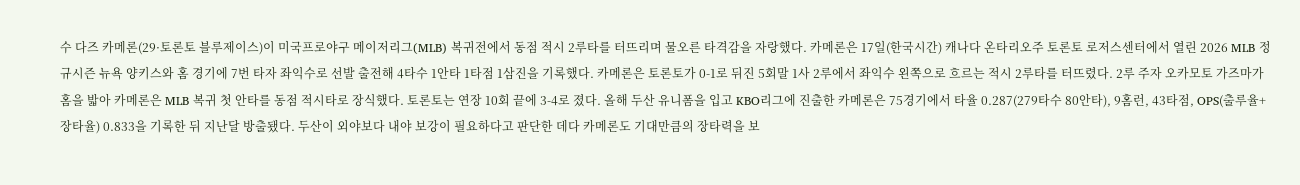수 다즈 카메론(29·토론토 블루제이스)이 미국프로야구 메이저리그(MLB) 복귀전에서 동점 적시 2루타를 터뜨리며 물오른 타격감을 자랑했다. 카메론은 17일(한국시간) 캐나다 온타리오주 토론토 로저스센터에서 열린 2026 MLB 정규시즌 뉴욕 양키스와 홈 경기에 7번 타자 좌익수로 선발 출전해 4타수 1안타 1타점 1삼진을 기록했다. 카메론은 토론토가 0-1로 뒤진 5회말 1사 2루에서 좌익수 왼쪽으로 흐르는 적시 2루타를 터뜨렸다. 2루 주자 오카모토 가즈마가 홈을 밟아 카메론은 MLB 복귀 첫 안타를 동점 적시타로 장식했다. 토론토는 연장 10회 끝에 3-4로 졌다. 올해 두산 유니폼을 입고 KBO리그에 진출한 카메론은 75경기에서 타율 0.287(279타수 80안타), 9홈런, 43타점, OPS(출루율+장타율) 0.833을 기록한 뒤 지난달 방출됐다. 두산이 외야보다 내야 보강이 필요하다고 판단한 데다 카메론도 기대만큼의 장타력을 보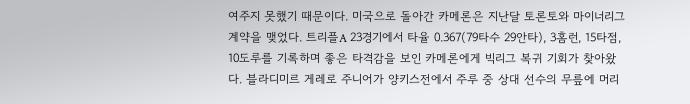여주지 못했기 때문이다. 미국으로 돌아간 카메론은 지난달 토론토와 마이너리그 계약을 맺었다. 트리플A 23경기에서 타율 0.367(79타수 29안타), 3홈런, 15타점, 10도루를 기록하며 좋은 타격감을 보인 카메론에게 빅리그 복귀 기회가 찾아왔다. 블라디미르 게레로 주니어가 양키스전에서 주루 중 상대 선수의 무릎에 머리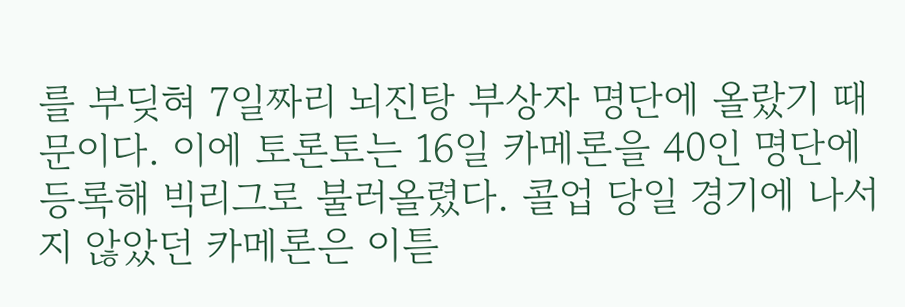를 부딪혀 7일짜리 뇌진탕 부상자 명단에 올랐기 때문이다. 이에 토론토는 16일 카메론을 40인 명단에 등록해 빅리그로 불러올렸다. 콜업 당일 경기에 나서지 않았던 카메론은 이튿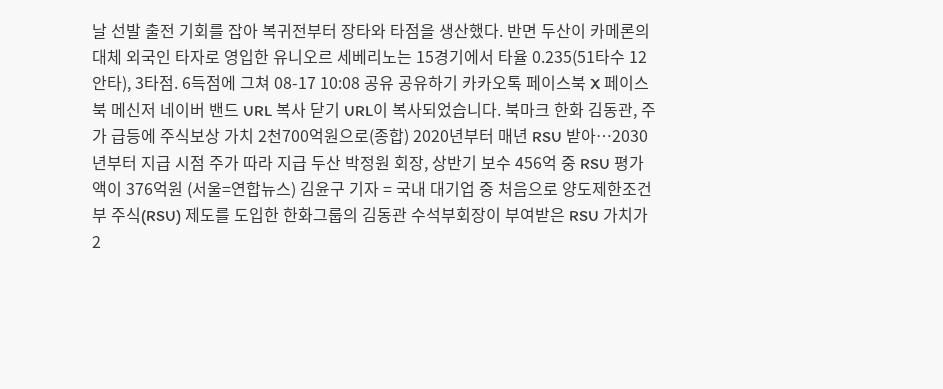날 선발 출전 기회를 잡아 복귀전부터 장타와 타점을 생산했다. 반면 두산이 카메론의 대체 외국인 타자로 영입한 유니오르 세베리노는 15경기에서 타율 0.235(51타수 12안타), 3타점. 6득점에 그쳐 08-17 10:08 공유 공유하기 카카오톡 페이스북 X 페이스북 메신저 네이버 밴드 URL 복사 닫기 URL이 복사되었습니다. 북마크 한화 김동관, 주가 급등에 주식보상 가치 2천700억원으로(종합) 2020년부터 매년 RSU 받아…2030년부터 지급 시점 주가 따라 지급 두산 박정원 회장, 상반기 보수 456억 중 RSU 평가액이 376억원 (서울=연합뉴스) 김윤구 기자 = 국내 대기업 중 처음으로 양도제한조건부 주식(RSU) 제도를 도입한 한화그룹의 김동관 수석부회장이 부여받은 RSU 가치가 2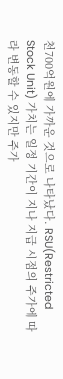천700억원에 가까운 것으로 나타났다. RSU(Restricted Stock Unit) 가치는 일정 기간이 지나 지급 시점의 주가에 따라 변동할 수 있지만 주가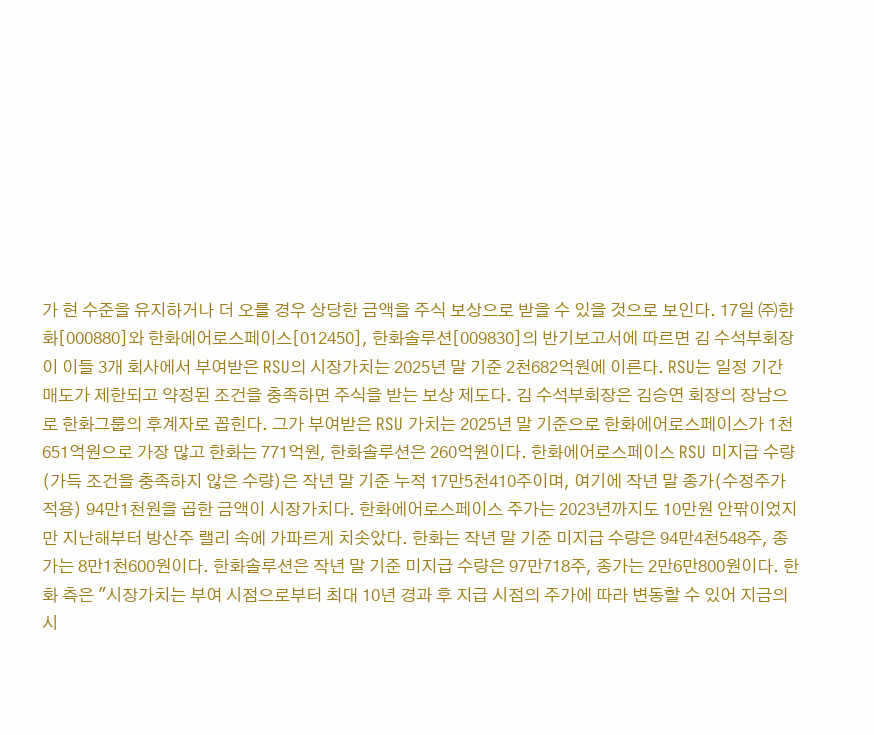가 현 수준을 유지하거나 더 오를 경우 상당한 금액을 주식 보상으로 받을 수 있을 것으로 보인다. 17일 ㈜한화[000880]와 한화에어로스페이스[012450], 한화솔루션[009830]의 반기보고서에 따르면 김 수석부회장이 이들 3개 회사에서 부여받은 RSU의 시장가치는 2025년 말 기준 2천682억원에 이른다. RSU는 일정 기간 매도가 제한되고 약정된 조건을 충족하면 주식을 받는 보상 제도다. 김 수석부회장은 김승연 회장의 장남으로 한화그룹의 후계자로 꼽힌다. 그가 부여받은 RSU 가치는 2025년 말 기준으로 한화에어로스페이스가 1천651억원으로 가장 많고 한화는 771억원, 한화솔루션은 260억원이다. 한화에어로스페이스 RSU 미지급 수량(가득 조건을 충족하지 않은 수량)은 작년 말 기준 누적 17만5천410주이며, 여기에 작년 말 종가(수정주가 적용) 94만1천원을 곱한 금액이 시장가치다. 한화에어로스페이스 주가는 2023년까지도 10만원 안팎이었지만 지난해부터 방산주 랠리 속에 가파르게 치솟았다. 한화는 작년 말 기준 미지급 수량은 94만4천548주, 종가는 8만1천600원이다. 한화솔루션은 작년 말 기준 미지급 수량은 97만718주, 종가는 2만6만800원이다. 한화 측은 "시장가치는 부여 시점으로부터 최대 10년 경과 후 지급 시점의 주가에 따라 변동할 수 있어 지금의 시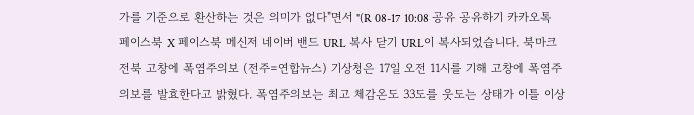가를 기준으로 환산하는 것은 의미가 없다"면서 "(R 08-17 10:08 공유 공유하기 카카오톡 페이스북 X 페이스북 메신저 네이버 밴드 URL 복사 닫기 URL이 복사되었습니다. 북마크 전북 고창에 폭염주의보 (전주=연합뉴스) 기상청은 17일 오전 11시를 기해 고창에 폭염주의보를 발효한다고 밝혔다. 폭염주의보는 최고 체감온도 33도를 웃도는 상태가 이틀 이상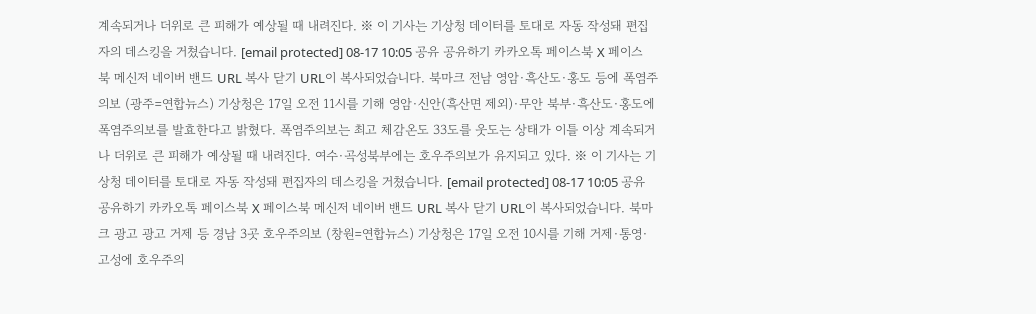계속되거나 더위로 큰 피해가 예상될 때 내려진다. ※ 이 기사는 기상청 데이터를 토대로 자동 작성돼 편집자의 데스킹을 거쳤습니다. [email protected] 08-17 10:05 공유 공유하기 카카오톡 페이스북 X 페이스북 메신저 네이버 밴드 URL 복사 닫기 URL이 복사되었습니다. 북마크 전남 영암·흑산도·홍도 등에 폭염주의보 (광주=연합뉴스) 기상청은 17일 오전 11시를 기해 영암·신안(흑산면 제외)·무안 북부·흑산도·홍도에 폭염주의보를 발효한다고 밝혔다. 폭염주의보는 최고 체감온도 33도를 웃도는 상태가 이틀 이상 계속되거나 더위로 큰 피해가 예상될 때 내려진다. 여수·곡성북부에는 호우주의보가 유지되고 있다. ※ 이 기사는 기상청 데이터를 토대로 자동 작성돼 편집자의 데스킹을 거쳤습니다. [email protected] 08-17 10:05 공유 공유하기 카카오톡 페이스북 X 페이스북 메신저 네이버 밴드 URL 복사 닫기 URL이 복사되었습니다. 북마크 광고 광고 거제 등 경남 3곳 호우주의보 (창원=연합뉴스) 기상청은 17일 오전 10시를 기해 거제·통영·고성에 호우주의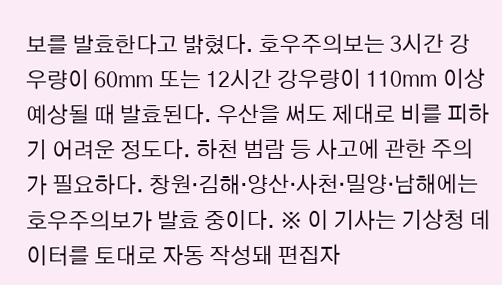보를 발효한다고 밝혔다. 호우주의보는 3시간 강우량이 60㎜ 또는 12시간 강우량이 110㎜ 이상 예상될 때 발효된다. 우산을 써도 제대로 비를 피하기 어려운 정도다. 하천 범람 등 사고에 관한 주의가 필요하다. 창원·김해·양산·사천·밀양·남해에는 호우주의보가 발효 중이다. ※ 이 기사는 기상청 데이터를 토대로 자동 작성돼 편집자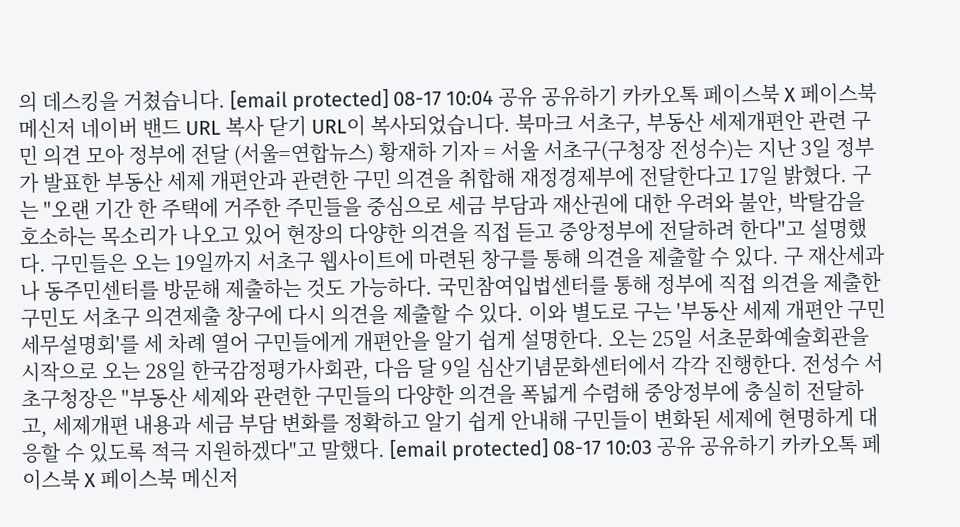의 데스킹을 거쳤습니다. [email protected] 08-17 10:04 공유 공유하기 카카오톡 페이스북 X 페이스북 메신저 네이버 밴드 URL 복사 닫기 URL이 복사되었습니다. 북마크 서초구, 부동산 세제개편안 관련 구민 의견 모아 정부에 전달 (서울=연합뉴스) 황재하 기자 = 서울 서초구(구청장 전성수)는 지난 3일 정부가 발표한 부동산 세제 개편안과 관련한 구민 의견을 취합해 재정경제부에 전달한다고 17일 밝혔다. 구는 "오랜 기간 한 주택에 거주한 주민들을 중심으로 세금 부담과 재산권에 대한 우려와 불안, 박탈감을 호소하는 목소리가 나오고 있어 현장의 다양한 의견을 직접 듣고 중앙정부에 전달하려 한다"고 설명했다. 구민들은 오는 19일까지 서초구 웹사이트에 마련된 창구를 통해 의견을 제출할 수 있다. 구 재산세과나 동주민센터를 방문해 제출하는 것도 가능하다. 국민참여입법센터를 통해 정부에 직접 의견을 제출한 구민도 서초구 의견제출 창구에 다시 의견을 제출할 수 있다. 이와 별도로 구는 '부동산 세제 개편안 구민 세무설명회'를 세 차례 열어 구민들에게 개편안을 알기 쉽게 설명한다. 오는 25일 서초문화예술회관을 시작으로 오는 28일 한국감정평가사회관, 다음 달 9일 심산기념문화센터에서 각각 진행한다. 전성수 서초구청장은 "부동산 세제와 관련한 구민들의 다양한 의견을 폭넓게 수렴해 중앙정부에 충실히 전달하고, 세제개편 내용과 세금 부담 변화를 정확하고 알기 쉽게 안내해 구민들이 변화된 세제에 현명하게 대응할 수 있도록 적극 지원하겠다"고 말했다. [email protected] 08-17 10:03 공유 공유하기 카카오톡 페이스북 X 페이스북 메신저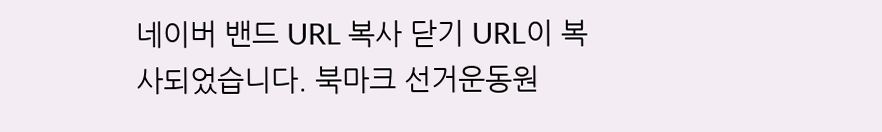네이버 밴드 URL 복사 닫기 URL이 복사되었습니다. 북마크 선거운동원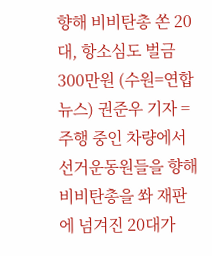향해 비비탄총 쏜 20대, 항소심도 벌금 300만원 (수원=연합뉴스) 권준우 기자 = 주행 중인 차량에서 선거운동원들을 향해 비비탄총을 쏴 재판에 넘겨진 20대가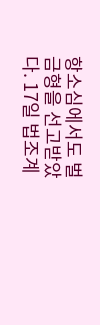항소심에서도 벌금형을 선고받았다. 17일 법조계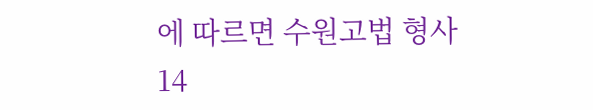에 따르면 수원고법 형사14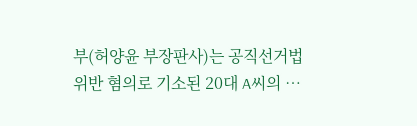부(허양윤 부장판사)는 공직선거법 위반 혐의로 기소된 20대 A씨의 …